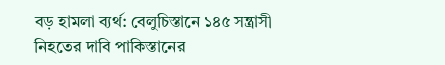বড় হামলা ব্যর্থ: বেলুচিস্তানে ১৪৫ সন্ত্রাসী নিহতের দাবি পাকিস্তানের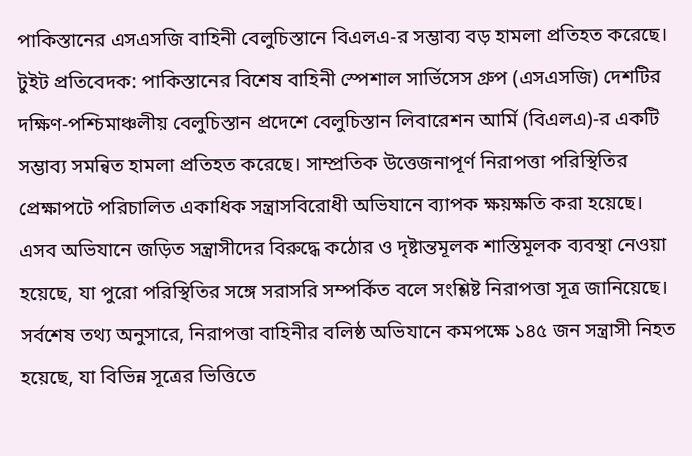পাকিস্তানের এসএসজি বাহিনী বেলুচিস্তানে বিএলএ-র সম্ভাব্য বড় হামলা প্রতিহত করেছে।
টুইট প্রতিবেদক: পাকিস্তানের বিশেষ বাহিনী স্পেশাল সার্ভিসেস গ্রুপ (এসএসজি) দেশটির দক্ষিণ-পশ্চিমাঞ্চলীয় বেলুচিস্তান প্রদেশে বেলুচিস্তান লিবারেশন আর্মি (বিএলএ)-র একটি সম্ভাব্য সমন্বিত হামলা প্রতিহত করেছে। সাম্প্রতিক উত্তেজনাপূর্ণ নিরাপত্তা পরিস্থিতির প্রেক্ষাপটে পরিচালিত একাধিক সন্ত্রাসবিরোধী অভিযানে ব্যাপক ক্ষয়ক্ষতি করা হয়েছে।
এসব অভিযানে জড়িত সন্ত্রাসীদের বিরুদ্ধে কঠোর ও দৃষ্টান্তমূলক শাস্তিমূলক ব্যবস্থা নেওয়া হয়েছে, যা পুরো পরিস্থিতির সঙ্গে সরাসরি সম্পর্কিত বলে সংশ্লিষ্ট নিরাপত্তা সূত্র জানিয়েছে।
সর্বশেষ তথ্য অনুসারে, নিরাপত্তা বাহিনীর বলিষ্ঠ অভিযানে কমপক্ষে ১৪৫ জন সন্ত্রাসী নিহত হয়েছে, যা বিভিন্ন সূত্রের ভিত্তিতে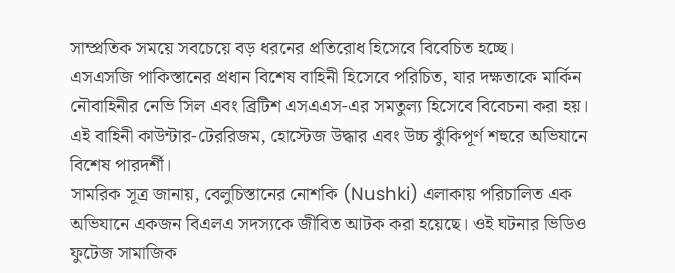সাম্প্রতিক সময়ে সবচেয়ে বড় ধরনের প্রতিরোধ হিসেবে বিবেচিত হচ্ছে।
এসএসজি পাকিস্তানের প্রধান বিশেষ বাহিনী হিসেবে পরিচিত, যার দক্ষতাকে মার্কিন নৌবাহিনীর নেভি সিল এবং ব্রিটিশ এসএএস-এর সমতুল্য হিসেবে বিবেচনা করা হয়। এই বাহিনী কাউন্টার-টেররিজম, হোস্টেজ উদ্ধার এবং উচ্চ ঝুঁকিপূর্ণ শহুরে অভিযানে বিশেষ পারদর্শী।
সামরিক সূত্র জানায়, বেলুচিস্তানের নোশকি (Nushki) এলাকায় পরিচালিত এক অভিযানে একজন বিএলএ সদস্যকে জীবিত আটক করা হয়েছে। ওই ঘটনার ভিডিও ফুটেজ সামাজিক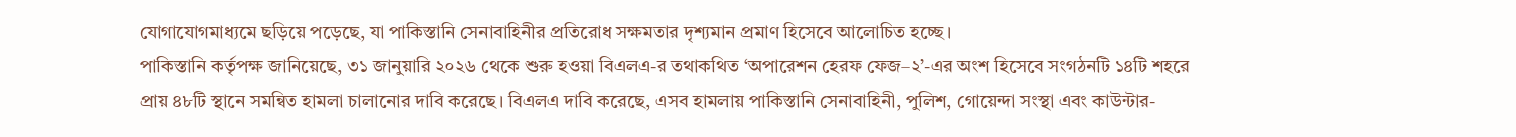যোগাযোগমাধ্যমে ছড়িয়ে পড়েছে, যা পাকিস্তানি সেনাবাহিনীর প্রতিরোধ সক্ষমতার দৃশ্যমান প্রমাণ হিসেবে আলোচিত হচ্ছে।
পাকিস্তানি কর্তৃপক্ষ জানিয়েছে, ৩১ জানুয়ারি ২০২৬ থেকে শুরু হওয়া বিএলএ-র তথাকথিত ‘অপারেশন হেরফ ফেজ–২’-এর অংশ হিসেবে সংগঠনটি ১৪টি শহরে প্রায় ৪৮টি স্থানে সমন্বিত হামলা চালানোর দাবি করেছে। বিএলএ দাবি করেছে, এসব হামলায় পাকিস্তানি সেনাবাহিনী, পুলিশ, গোয়েন্দা সংস্থা এবং কাউন্টার-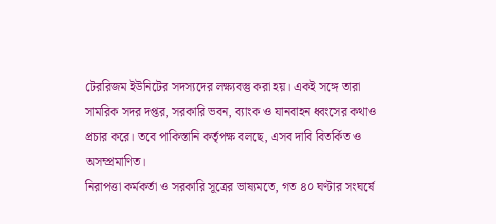টেররিজম ইউনিটের সদস্যদের লক্ষ্যবস্তু করা হয়। একই সঙ্গে তারা সামরিক সদর দপ্তর, সরকারি ভবন, ব্যাংক ও যানবাহন ধ্বংসের কথাও প্রচার করে। তবে পাকিস্তানি কর্তৃপক্ষ বলছে, এসব দাবি বিতর্কিত ও অসম্প্রমাণিত।
নিরাপত্তা কর্মকর্তা ও সরকারি সূত্রের ভাষ্যমতে, গত ৪০ ঘণ্টার সংঘর্ষে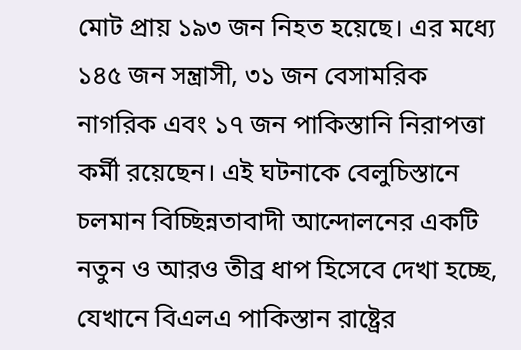মোট প্রায় ১৯৩ জন নিহত হয়েছে। এর মধ্যে ১৪৫ জন সন্ত্রাসী, ৩১ জন বেসামরিক নাগরিক এবং ১৭ জন পাকিস্তানি নিরাপত্তা কর্মী রয়েছেন। এই ঘটনাকে বেলুচিস্তানে চলমান বিচ্ছিন্নতাবাদী আন্দোলনের একটি নতুন ও আরও তীব্র ধাপ হিসেবে দেখা হচ্ছে, যেখানে বিএলএ পাকিস্তান রাষ্ট্রের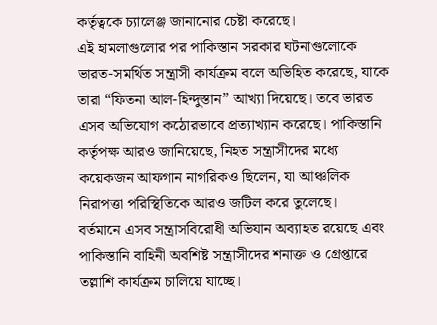কর্তৃত্বকে চ্যালেঞ্জ জানানোর চেষ্টা করেছে।
এই হামলাগুলোর পর পাকিস্তান সরকার ঘটনাগুলোকে ভারত-সমর্থিত সন্ত্রাসী কার্যক্রম বলে অভিহিত করেছে, যাকে তারা “ফিতনা আল-হিন্দুস্তান” আখ্যা দিয়েছে। তবে ভারত এসব অভিযোগ কঠোরভাবে প্রত্যাখ্যান করেছে। পাকিস্তানি কর্তৃপক্ষ আরও জানিয়েছে, নিহত সন্ত্রাসীদের মধ্যে কয়েকজন আফগান নাগরিকও ছিলেন, যা আঞ্চলিক নিরাপত্তা পরিস্থিতিকে আরও জটিল করে তুলেছে।
বর্তমানে এসব সন্ত্রাসবিরোধী অভিযান অব্যাহত রয়েছে এবং পাকিস্তানি বাহিনী অবশিষ্ট সন্ত্রাসীদের শনাক্ত ও গ্রেপ্তারে তল্লাশি কার্যক্রম চালিয়ে যাচ্ছে।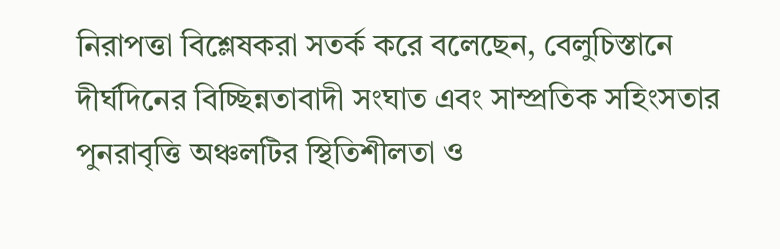নিরাপত্তা বিশ্লেষকরা সতর্ক করে বলেছেন, বেলুচিস্তানে দীর্ঘদিনের বিচ্ছিন্নতাবাদী সংঘাত এবং সাম্প্রতিক সহিংসতার পুনরাবৃত্তি অঞ্চলটির স্থিতিশীলতা ও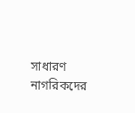সাধারণ নাগরিকদের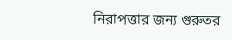নিরাপত্তার জন্য গুরুতর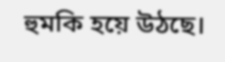হুমকি হয়ে উঠছে।